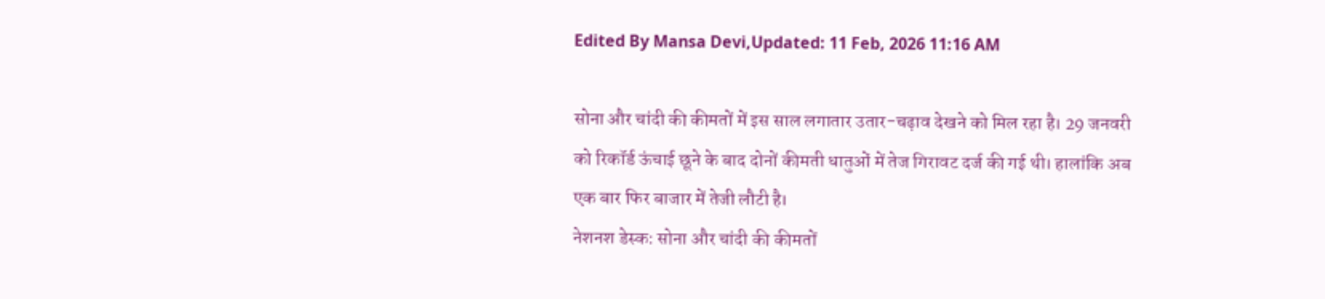Edited By Mansa Devi,Updated: 11 Feb, 2026 11:16 AM

सोना और चांदी की कीमतों में इस साल लगातार उतार-चढ़ाव देखने को मिल रहा है। 29 जनवरी को रिकॉर्ड ऊंचाई छूने के बाद दोनों कीमती धातुओं में तेज गिरावट दर्ज की गई थी। हालांकि अब एक बार फिर बाजार में तेजी लौटी है।
नेशनश डेस्क: सोना और चांदी की कीमतों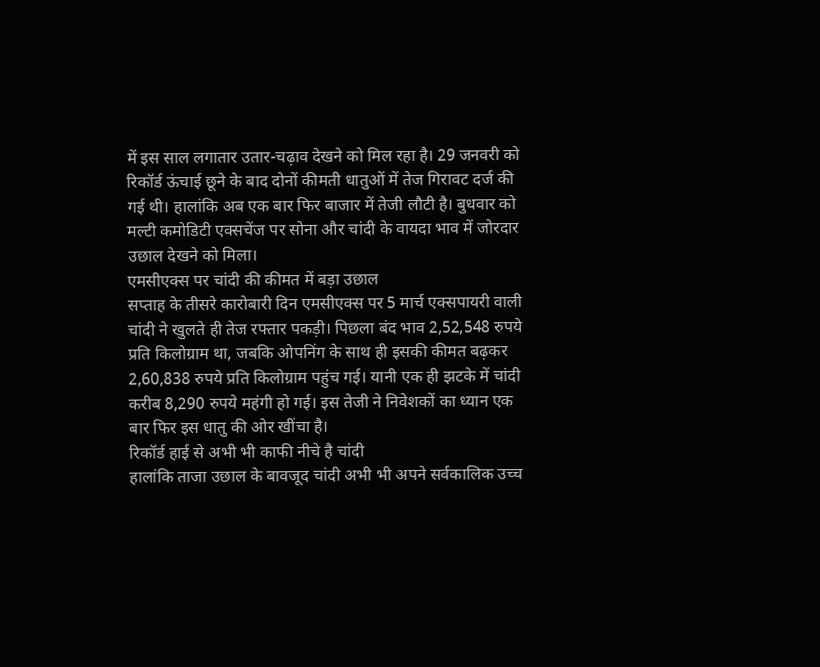में इस साल लगातार उतार-चढ़ाव देखने को मिल रहा है। 29 जनवरी को रिकॉर्ड ऊंचाई छूने के बाद दोनों कीमती धातुओं में तेज गिरावट दर्ज की गई थी। हालांकि अब एक बार फिर बाजार में तेजी लौटी है। बुधवार को मल्टी कमोडिटी एक्सचेंज पर सोना और चांदी के वायदा भाव में जोरदार उछाल देखने को मिला।
एमसीएक्स पर चांदी की कीमत में बड़ा उछाल
सप्ताह के तीसरे कारोबारी दिन एमसीएक्स पर 5 मार्च एक्सपायरी वाली चांदी ने खुलते ही तेज रफ्तार पकड़ी। पिछला बंद भाव 2,52,548 रुपये प्रति किलोग्राम था, जबकि ओपनिंग के साथ ही इसकी कीमत बढ़कर 2,60,838 रुपये प्रति किलोग्राम पहुंच गई। यानी एक ही झटके में चांदी करीब 8,290 रुपये महंगी हो गई। इस तेजी ने निवेशकों का ध्यान एक बार फिर इस धातु की ओर खींचा है।
रिकॉर्ड हाई से अभी भी काफी नीचे है चांदी
हालांकि ताजा उछाल के बावजूद चांदी अभी भी अपने सर्वकालिक उच्च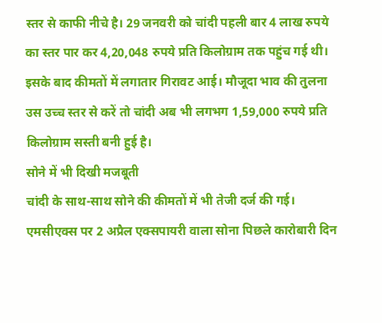स्तर से काफी नीचे है। 29 जनवरी को चांदी पहली बार 4 लाख रुपये का स्तर पार कर 4,20,048 रुपये प्रति किलोग्राम तक पहुंच गई थी। इसके बाद कीमतों में लगातार गिरावट आई। मौजूदा भाव की तुलना उस उच्च स्तर से करें तो चांदी अब भी लगभग 1,59,000 रुपये प्रति किलोग्राम सस्ती बनी हुई है।
सोने में भी दिखी मजबूती
चांदी के साथ-साथ सोने की कीमतों में भी तेजी दर्ज की गई। एमसीएक्स पर 2 अप्रैल एक्सपायरी वाला सोना पिछले कारोबारी दिन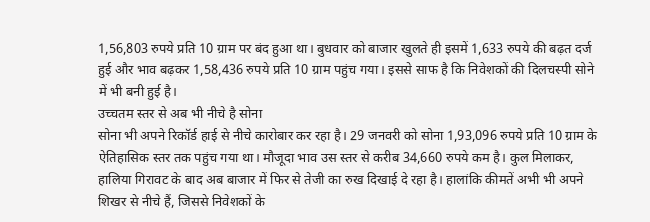1,56,803 रुपये प्रति 10 ग्राम पर बंद हुआ था। बुधवार को बाजार खुलते ही इसमें 1,633 रुपये की बढ़त दर्ज हुई और भाव बढ़कर 1,58,436 रुपये प्रति 10 ग्राम पहुंच गया। इससे साफ है कि निवेशकों की दिलचस्पी सोने में भी बनी हुई है।
उच्चतम स्तर से अब भी नीचे है सोना
सोना भी अपने रिकॉर्ड हाई से नीचे कारोबार कर रहा है। 29 जनवरी को सोना 1,93,096 रुपये प्रति 10 ग्राम के ऐतिहासिक स्तर तक पहुंच गया था। मौजूदा भाव उस स्तर से करीब 34,660 रुपये कम है। कुल मिलाकर, हालिया गिरावट के बाद अब बाजार में फिर से तेजी का रुख दिखाई दे रहा है। हालांकि कीमतें अभी भी अपने शिखर से नीचे हैं, जिससे निवेशकों के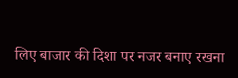लिए बाजार की दिशा पर नजर बनाए रखना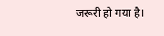जरूरी हो गया है।